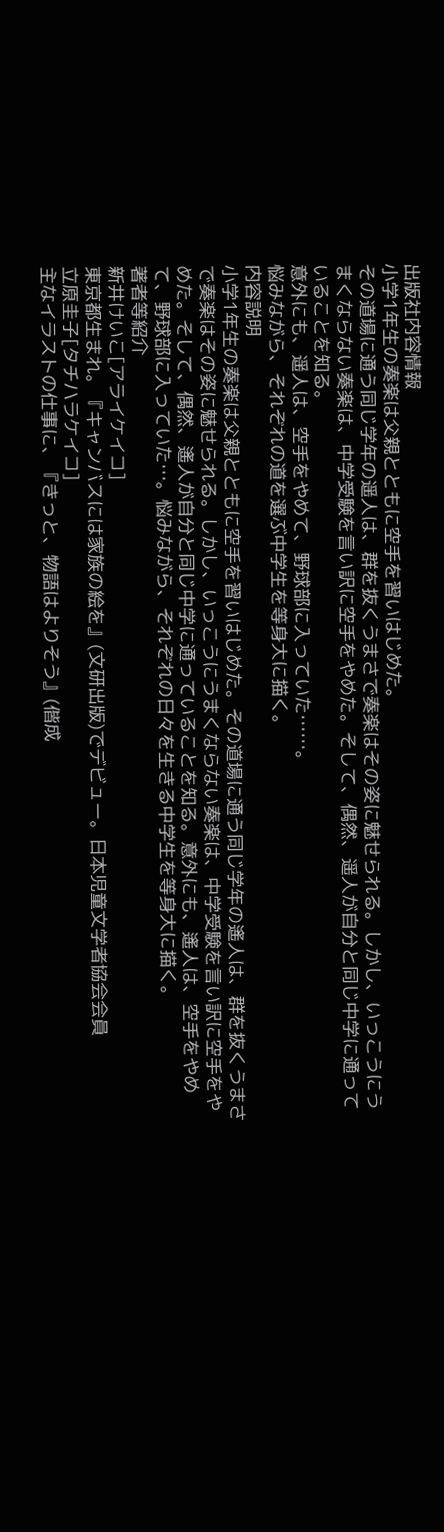出版社内容情報
小学1年生の奏楽は父親とともに空手を習いはじめた。
その道場に通う同じ学年の遥人は、群を抜くうまさで奏楽はその姿に魅せられる。しかし、いっこうにうまくならない奏楽は、中学受験を言い訳に空手をやめた。そして、偶然、遥人が自分と同じ中学に通っていることを知る。
意外にも、遥人は、空手をやめて、野球部に入っていた……。
悩みながら、それぞれの道を選ぶ中学生を等身大に描く。
内容説明
小学1年生の奏楽は父親とともに空手を習いはじめた。その道場に通う同じ学年の遙人は、群を抜くうまさで奏楽はその姿に魅せられる。しかし、いっこうにうまくならない奏楽は、中学受験を言い訳に空手をやめた。そして、偶然、遙人が自分と同じ中学に通っていることを知る。意外にも、遙人は、空手をやめて、野球部に入っていた…。悩みながら、それぞれの日々を生きる中学生を等身大に描く。
著者等紹介
新井けいこ[アライケイコ]
東京都生まれ。『キャンバスには家族の絵を』(文研出版)でデビュー。日本児童文学者協会会員
立原圭子[タチハラケイコ]
主なイラストの仕事に、『きっと、物語はよりそう』(偕成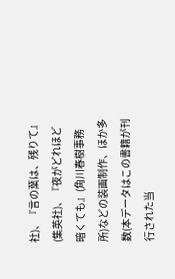社)、『言の葉は、残りて』(集英社)、『夜がどれほど暗くても』(角川春樹事務所)などの装画制作、ほか多数(本データはこの書籍が刊行された当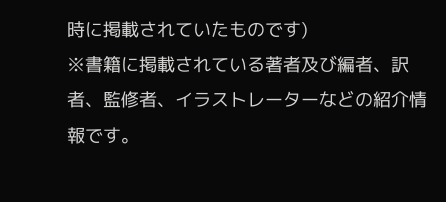時に掲載されていたものです)
※書籍に掲載されている著者及び編者、訳者、監修者、イラストレーターなどの紹介情報です。